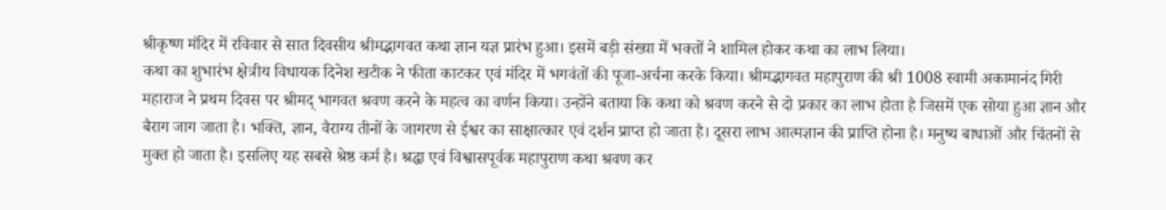श्रीकृष्ण मंदिर में रविवार से सात दिवसीय श्रीमद्भागवत कथा ज्ञान यज्ञ प्रारंभ हुआ। इसमें बड़ी संख्या में भक्तों ने शामिल होकर कथा का लाभ लिया।
कथा का शुभारंभ क्षेत्रीय विधायक दिनेश खटीक ने फीता काटकर एवं मंदिर में भगवंतों की पूजा-अर्चना करके किया। श्रीमद्भागवत महापुराण की श्री 1008 स्वामी अकामानंद गिरी महाराज ने प्रथम दिवस पर श्रीमद् भागवत श्रवण करने के महत्व का वर्णन किया। उन्होंने बताया कि कथा को श्रवण करने से दो प्रकार का लाभ होता है जिसमें एक सोया हुआ ज्ञान और बैराग जाग जाता है। भक्ति, ज्ञान, वैराग्य तीनों के जागरण से ईश्वर का साक्षात्कार एवं दर्शन प्राप्त हो जाता है। दूसरा लाभ आत्मज्ञान की प्राप्ति होना है। मनुष्य बाधाओं और चिंतनों से मुक्त हो जाता है। इसलिए यह सबसे श्रेष्ठ कर्म है। श्रद्धा एवं विश्वासपूर्वक महापुराण कथा श्रवण कर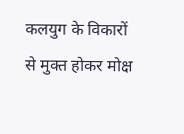कलयुग के विकारों से मुक्त होकर मोक्ष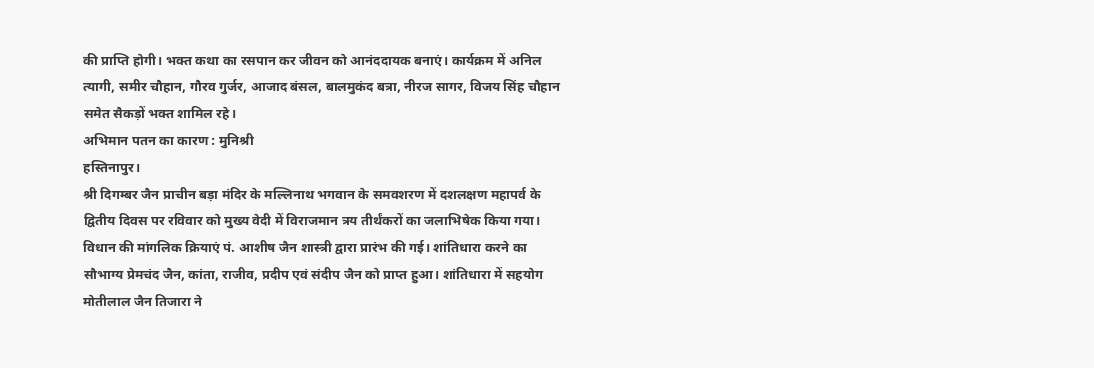की प्राप्ति होगी। भक्त कथा का रसपान कर जीवन को आनंददायक बनाएं। कार्यक्रम में अनिल त्यागी, समीर चौहान, गौरव गुर्जर, आजाद बंसल, बालमुकंद बत्रा, नीरज सागर, विजय सिंह चौहान समेत सैकड़ों भक्त शामिल रहे।
अभिमान पतन का कारण : मुनिश्री
हस्तिनापुर।
श्री दिगम्बर जैन प्राचीन बड़ा मंदिर के मल्लिनाथ भगवान के समवशरण में दशलक्षण महापर्व के द्वितीय दिवस पर रविवार को मुख्य वेदी में विराजमान त्रय तीर्थंकरों का जलाभिषेक किया गया।
विधान की मांगलिक क्रियाएं पं. आशीष जैन शास्त्री द्वारा प्रारंभ की गई। शांतिधारा करने का सौभाग्य प्रेमचंद जैन, कांता, राजीव, प्रदीप एवं संदीप जैन को प्राप्त हुआ। शांतिधारा में सहयोग मोतीलाल जैन तिजारा ने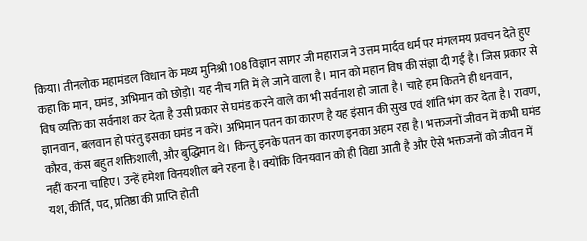किया। तीनलोक महामंडल विधान के मध्य मुनिश्री 108 विज्ञान सागर जी महाराज ने उत्तम मार्दव धर्म पर मंगलमय प्रवचन देते हुए कहा कि मान, घमंड, अभिमान को छोड़ो। यह नीच गति में ले जाने वाला है। मान को महान विष की संज्ञा दी गई है। जिस प्रकार से विष व्यक्ति का सर्वनाश कर देता है उसी प्रकार से घमंड करने वाले का भी सर्वनाश हो जाता है। चाहे हम कितने ही धनवान, ज्ञानवान, बलवान हो परंतु इसका घमंड न करें। अभिमान पतन का कारण है यह इंसान की सुख एवं शांति भंग कर देता है। रावण, कौरव, कंस बहुत शक्तिशाली, और बुद्धिमान थे। किन्तु इनके पतन का कारण इनका अहम रहा है। भक्तजनों जीवन में कभी घमंड नहीं करना चाहिए। उन्हें हमेशा विनयशील बने रहना है। क्योंकि विनयवान को ही विद्या आती है और ऐसे भक्तजनों को जीवन में यश, कीर्ति, पद, प्रतिष्ठा की प्राप्ति होती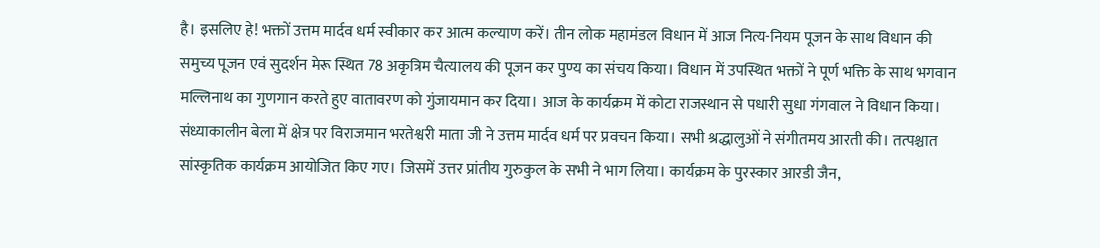है। इसलिए हे! भक्तों उत्तम मार्दव धर्म स्वीकार कर आत्म कल्याण करें। तीन लोक महामंडल विधान में आज नित्य-नियम पूजन के साथ विधान की समुच्य पूजन एवं सुदर्शन मेरू स्थित 78 अकृत्रिम चैत्यालय की पूजन कर पुण्य का संचय किया। विधान में उपस्थित भक्तों ने पूर्ण भक्ति के साथ भगवान मल्लिनाथ का गुणगान करते हुए वातावरण को गुंजायमान कर दिया। आज के कार्यक्रम में कोटा राजस्थान से पधारी सुधा गंगवाल ने विधान किया। संध्याकालीन बेला में क्षेत्र पर विराजमान भरतेश्वरी माता जी ने उत्तम मार्दव धर्म पर प्रवचन किया। सभी श्रद्धालुओं ने संगीतमय आरती की। तत्पश्चात सांस्कृतिक कार्यक्रम आयोजित किए गए। जिसमें उत्तर प्रांतीय गुरुकुल के सभी ने भाग लिया। कार्यक्रम के पुरस्कार आरडी जैन,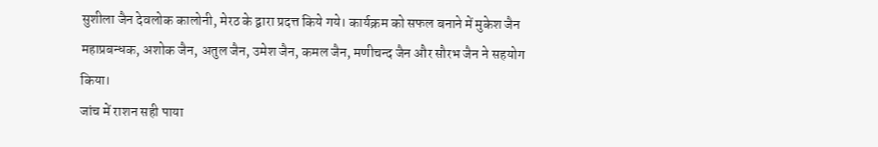सुशीला जैन देवलोक कालोनी, मेरठ के द्वारा प्रदत्त किये गये। कार्यक्रम को सफल बनाने में मुकेश जैन महाप्रबन्धक, अशोक जैन, अतुल जैन, उमेश जैन, कमल जैन, मणीचन्द जैन और सौरभ जैन ने सहयोग किया।
जांच में राशन सही पाया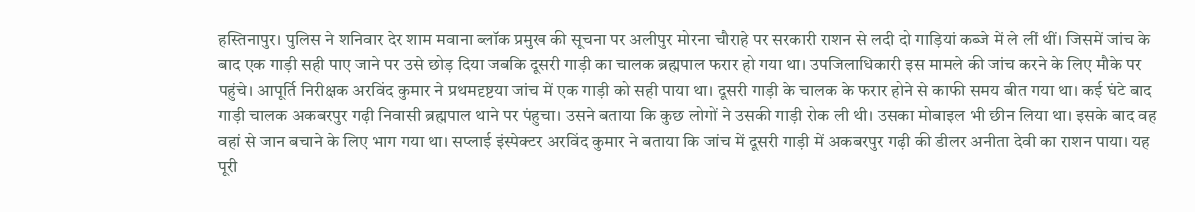हस्तिनापुर। पुलिस ने शनिवार देर शाम मवाना ब्लॉक प्रमुख की सूचना पर अलीपुर मोरना चौराहे पर सरकारी राशन से लदी दो गाड़ियां कब्जे में ले लीं थीं। जिसमें जांच के बाद एक गाड़ी सही पाए जाने पर उसे छोड़ दिया जबकि दूसरी गाड़ी का चालक ब्रह्मपाल फरार हो गया था। उपजिलाधिकारी इस मामले की जांच करने के लिए मौके पर पहुंचे। आपूर्ति निरीक्षक अरविंद कुमार ने प्रथमदृष्टया जांच में एक गाड़ी को सही पाया था। दूसरी गाड़ी के चालक के फरार होने से काफी समय बीत गया था। कई घंटे बाद गाड़ी चालक अकबरपुर गढ़ी निवासी ब्रह्मपाल थाने पर पंहुचा। उसने बताया कि कुछ लोगों ने उसकी गाड़ी रोक ली थी। उसका मोबाइल भी छीन लिया था। इसके बाद वह वहां से जान बचाने के लिए भाग गया था। सप्लाई इंस्पेक्टर अरविंद कुमार ने बताया कि जांच में दूसरी गाड़ी में अकबरपुर गढ़ी की डीलर अनीता देवी का राशन पाया। यह पूरी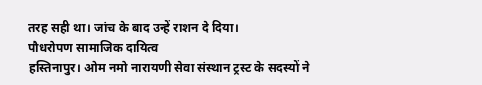तरह सही था। जांच के बाद उन्हें राशन दे दिया।
पौधरोपण सामाजिक दायित्व
हस्तिनापुर। ओम नमो नारायणी सेवा संस्थान ट्रस्ट के सदस्यों ने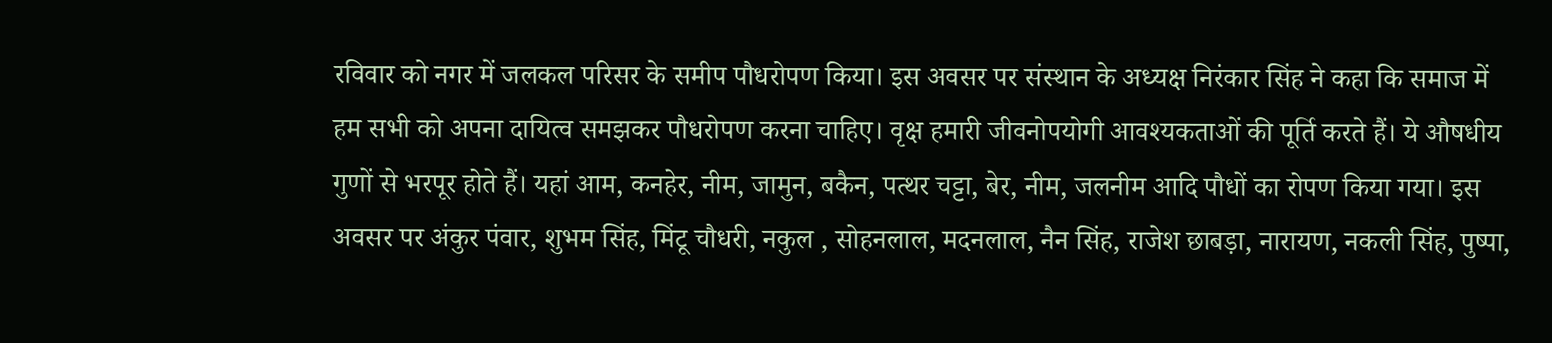रविवार को नगर में जलकल परिसर के समीप पौधरोपण किया। इस अवसर पर संस्थान के अध्यक्ष निरंकार सिंह ने कहा कि समाज में हम सभी को अपना दायित्व समझकर पौधरोपण करना चाहिए। वृक्ष हमारी जीवनोपयोगी आवश्यकताओं की पूर्ति करते हैं। ये औषधीय गुणों से भरपूर होते हैं। यहां आम, कनहेर, नीम, जामुन, बकैन, पत्थर चट्टा, बेर, नीम, जलनीम आदि पौधों का रोपण किया गया। इस अवसर पर अंकुर पंवार, शुभम सिंह, मिंटू चौधरी, नकुल , सोहनलाल, मदनलाल, नैन सिंह, राजेश छाबड़ा, नारायण, नकली सिंह, पुष्पा,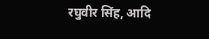रघुवीर सिंह, आदि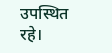उपस्थित रहे।